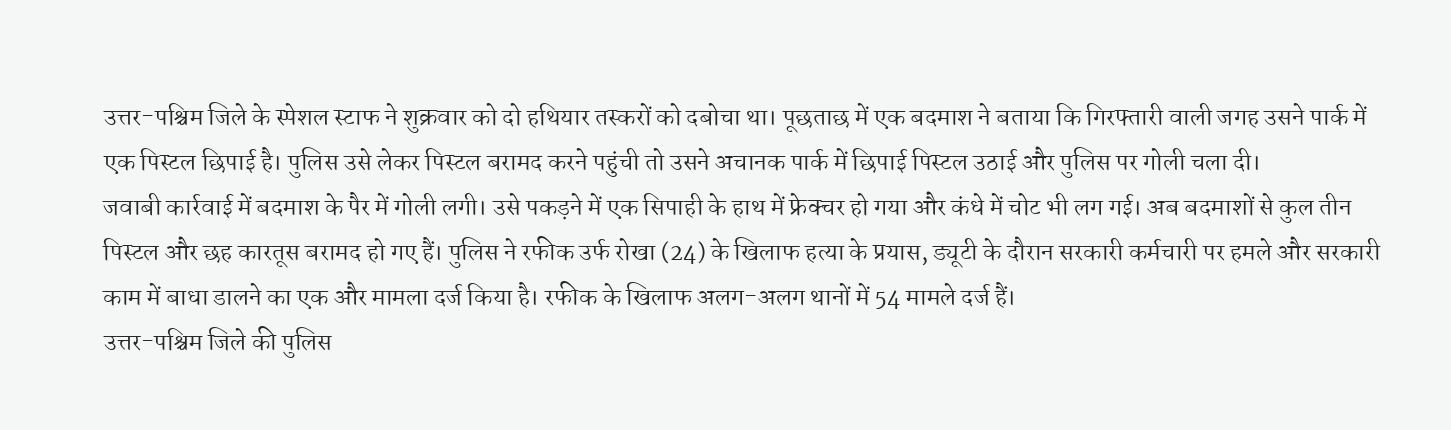उत्तर-पश्चिम जिले के स्पेशल स्टाफ ने शुक्रवार को दो हथियार तस्करों को दबोचा था। पूछताछ में एक बदमाश ने बताया कि गिरफ्तारी वाली जगह उसने पार्क में एक पिस्टल छिपाई है। पुलिस उसे लेकर पिस्टल बरामद करने पहुंची तो उसने अचानक पार्क में छिपाई पिस्टल उठाई और पुलिस पर गोली चला दी।
जवाबी कार्रवाई में बदमाश के पैर में गोली लगी। उसे पकड़ने में एक सिपाही के हाथ में फ्रेक्चर हो गया और कंधे में चोट भी लग गई। अब बदमाशों से कुल तीन पिस्टल और छह कारतूस बरामद हो गए हैं। पुलिस ने रफीक उर्फ रोखा (24) के खिलाफ हत्या के प्रयास, ड्यूटी के दौरान सरकारी कर्मचारी पर हमले और सरकारी काम में बाधा डालने का एक और मामला दर्ज किया है। रफीक के खिलाफ अलग-अलग थानों में 54 मामले दर्ज हैं।
उत्तर-पश्चिम जिले की पुलिस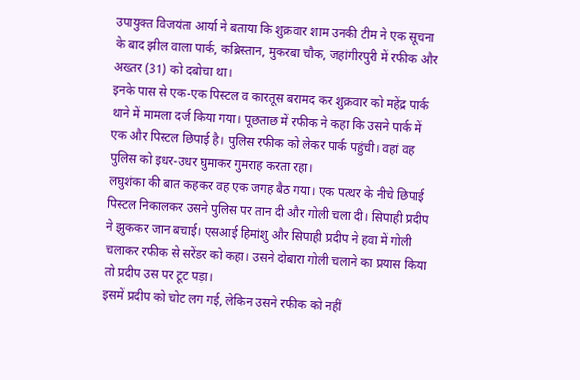उपायुक्त विजयंता आर्या ने बताया कि शुक्रवार शाम उनकी टीम ने एक सूचना के बाद झील वाला पार्क, कब्रिस्तान, मुकरबा चौक, जहांगीरपुरी में रफीक और अख्तर (31) को दबोचा था।
इनके पास से एक-एक पिस्टल व कारतूस बरामद कर शुक्रवार को महेंद्र पार्क थाने में मामला दर्ज किया गया। पूछताछ में रफीक ने कहा कि उसने पार्क में एक और पिस्टल छिपाई है। पुलिस रफीक को लेकर पार्क पहुंची। वहां वह पुलिस को इधर-उधर घुमाकर गुमराह करता रहा।
लघुशंका की बात कहकर वह एक जगह बैठ गया। एक पत्थर के नीचे छिपाई पिस्टल निकालकर उसने पुलिस पर तान दी और गोली चला दी। सिपाही प्रदीप ने झुककर जान बचाई। एसआई हिमांशु और सिपाही प्रदीप ने हवा में गोली चलाकर रफीक से सरेंडर को कहा। उसने दोबारा गोली चलाने का प्रयास किया तो प्रदीप उस पर टूट पड़ा।
इसमें प्रदीप को चोट लग गई, लेकिन उसने रफीक को नहीं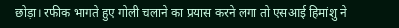छोड़ा। रफीक भागते हुए गोली चलाने का प्रयास करने लगा तो एसआई हिमांशु ने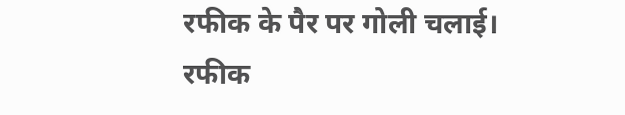रफीक के पैर पर गोली चलाई। रफीक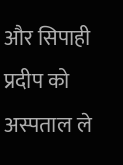और सिपाही प्रदीप को अस्पताल ले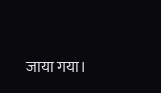जाया गया।